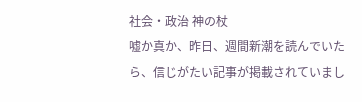社会・政治 神の杖
嘘か真か、昨日、週間新潮を読んでいたら、信じがたい記事が掲載されていまし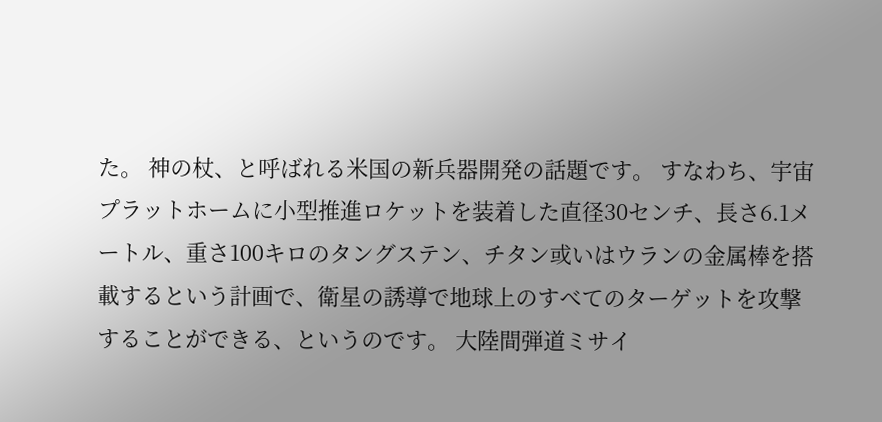た。 神の杖、と呼ばれる米国の新兵器開発の話題です。 すなわち、宇宙プラットホームに小型推進ロケットを装着した直径30センチ、長さ6.1メートル、重さ100キロのタングステン、チタン或いはウランの金属棒を搭載するという計画で、衛星の誘導で地球上のすべてのターゲットを攻撃することができる、というのです。 大陸間弾道ミサイ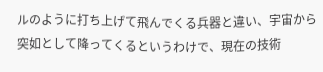ルのように打ち上げて飛んでくる兵器と違い、宇宙から突如として降ってくるというわけで、現在の技術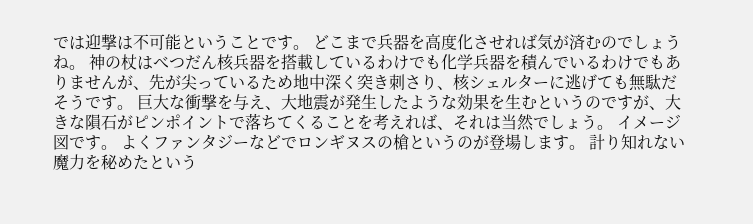では迎撃は不可能ということです。 どこまで兵器を高度化させれば気が済むのでしょうね。 神の杖はべつだん核兵器を搭載しているわけでも化学兵器を積んでいるわけでもありませんが、先が尖っているため地中深く突き刺さり、核シェルターに逃げても無駄だそうです。 巨大な衝撃を与え、大地震が発生したような効果を生むというのですが、大きな隕石がピンポイントで落ちてくることを考えれば、それは当然でしょう。 イメージ図です。 よくファンタジーなどでロンギヌスの槍というのが登場します。 計り知れない魔力を秘めたという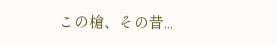この槍、その昔...